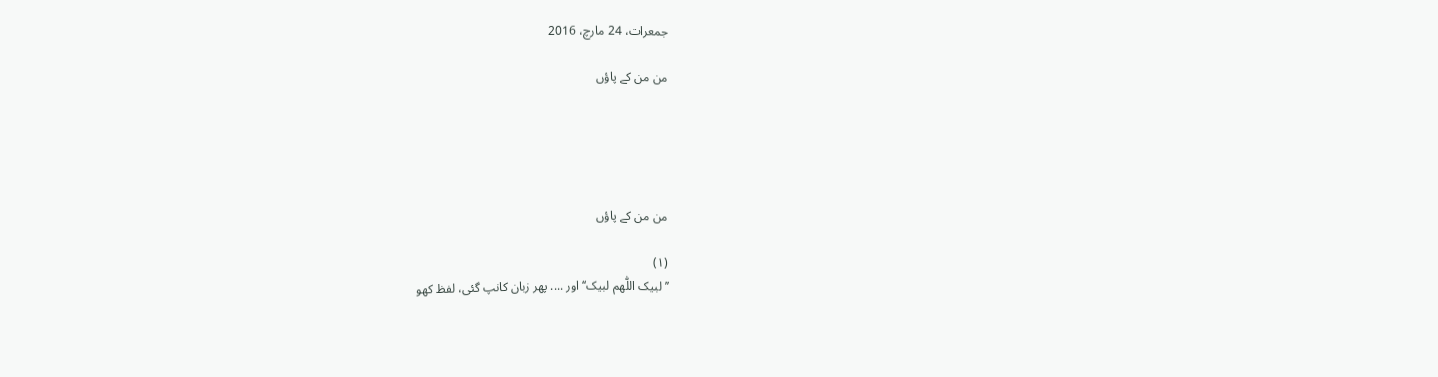جمعرات، 24 مارچ، 2016

من من کے پاؤں





من من کے پاؤں

(۱)
’’لبیک اللّٰھم لبیک‘‘ اور .... پھر زبان کانپ گئی، لفظ کھو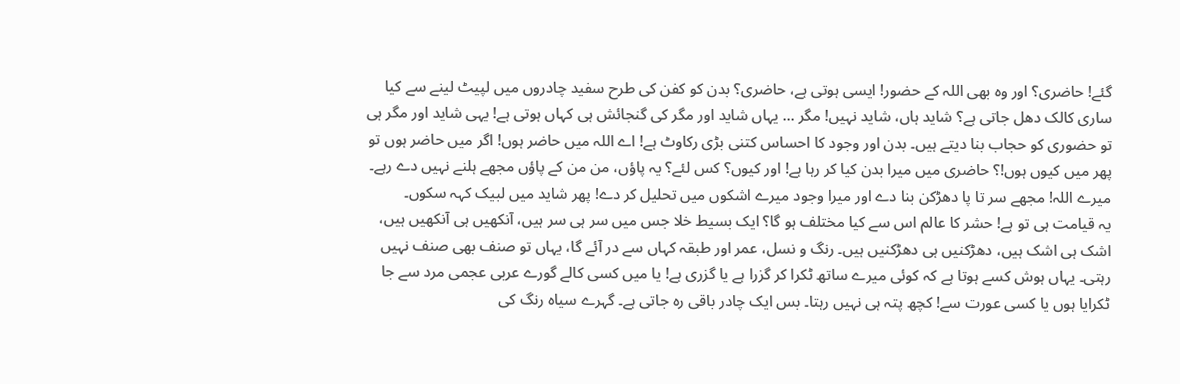گئے! حاضری؟ اور وہ بھی اللہ کے حضور! ایسی ہوتی ہے، حاضری؟ بدن کو کفن کی طرح سفید چادروں میں لپیٹ لینے سے کیا ساری کالک دھل جاتی ہے؟ شاید ہاں، شاید نہیں! مگر ... یہاں شاید اور مگر کی گنجائش ہی کہاں ہوتی ہے! یہی شاید اور مگر ہی تو حضوری کو حجاب بنا دیتے ہیں۔ بدن اور وجود کا احساس کتنی بڑی رکاوٹ ہے! اے اللہ میں حاضر ہوں! اگر میں حاضر ہوں تو پھر میں کیوں ہوں!؟ حاضری میں میرا بدن کیا کر رہا ہے! اور کیوں؟ کس لئے؟ یہ پاؤں، من من کے پاؤں مجھے ہلنے نہیں دے رہے۔ میرے اللہ! مجھے سر تا پا دھڑکن بنا دے اور میرا وجود میرے اشکوں میں تحلیل کر دے! پھر شاید میں لبیک کہہ سکوں۔
یہ قیامت ہی تو ہے! حشر کا عالم اس سے کیا مختلف ہو گا؟ ایک بسیط خلا جس میں سر ہی سر ہیں، آنکھیں ہی آنکھیں ہیں، اشک ہی اشک ہیں، دھڑکنیں ہی دھڑکنیں ہیں۔ رنگ و نسل، عمر اور طبقہ کہاں سے در آئے گا، یہاں تو صنف بھی صنف نہیں رہتی۔ یہاں ہوش کسے ہوتا ہے کہ کوئی میرے ساتھ ٹکرا کر گزرا ہے یا گزری ہے! یا میں کسی کالے گورے عربی عجمی مرد سے جا ٹکرایا ہوں یا کسی عورت سے! کچھ پتہ ہی نہیں رہتا۔ بس ایک چادر باقی رہ جاتی ہے۔ گہرے سیاہ رنگ کی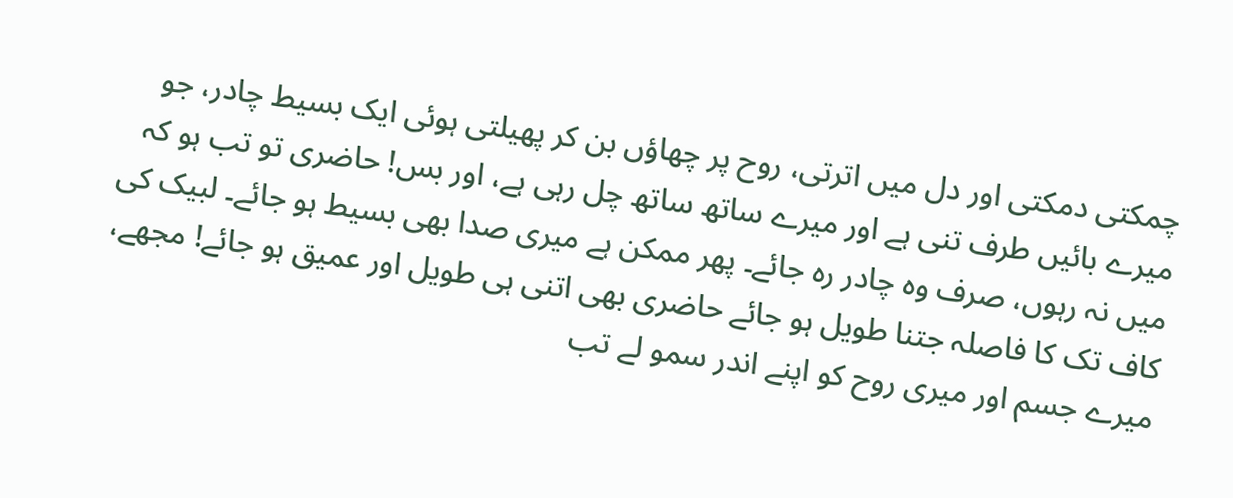چمکتی دمکتی اور دل میں اترتی، روح پر چھاؤں بن کر پھیلتی ہوئی ایک بسیط چادر، جو میرے بائیں طرف تنی ہے اور میرے ساتھ ساتھ چل رہی ہے، اور بس! حاضری تو تب ہو کہ میں نہ رہوں، صرف وہ چادر رہ جائے۔ پھر ممکن ہے میری صدا بھی بسیط ہو جائے۔ لبیک کی کاف تک کا فاصلہ جتنا طویل ہو جائے حاضری بھی اتنی ہی طویل اور عمیق ہو جائے! مجھے، میرے جسم اور میری روح کو اپنے اندر سمو لے تب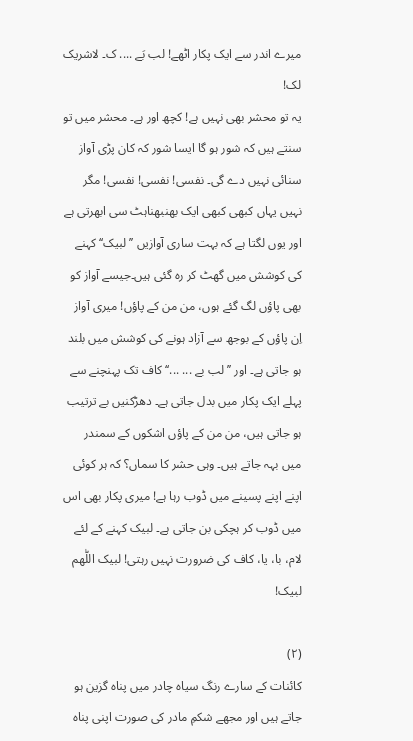میرے اندر سے ایک پکار اٹھے! لب بَے .... ک۔ لاشریک لک!
یہ تو محشر بھی نہیں ہے! کچھ اور ہے۔ محشر میں تو سنتے ہیں کہ شور ہو گا ایسا شور کہ کان پڑی آواز سنائی نہیں دے گی۔ نفسی! نفسی! نفسی! مگر نہیں یہاں کبھی کبھی ایک بھنبھناہٹ سی ابھرتی ہے اور یوں لگتا ہے کہ بہت ساری آوازیں ’’لبیک‘‘ کہنے کی کوشش میں گھٹ کر رہ گئی ہیں۔جیسے آواز کو بھی پاؤں لگ گئے ہوں، من من کے پاؤں! میری آواز اِن پاؤں کے بوجھ سے آزاد ہونے کی کوشش میں بلند ہو جاتی ہے۔ اور ’’لب بے ... ...‘‘ کاف تک پہنچنے سے پہلے ایک پکار میں بدل جاتی ہے۔ دھڑکنیں بے ترتیب ہو جاتی ہیں، من من کے پاؤں اشکوں کے سمندر میں بہہ جاتے ہیں۔ وہی حشر کا سماں؟ کہ ہر کوئی اپنے اپنے پسینے میں ڈوب رہا ہے! میری پکار بھی اس میں ڈوب کر ہچکی بن جاتی ہے۔ لبیک کہنے کے لئے لام، با، یا، کاف کی ضرورت نہیں رہتی! لبیک اللّٰھم لبیک!

(۲)
کائنات کے سارے رنگ سیاہ چادر میں پناہ گزین ہو جاتے ہیں اور مجھے شکمِ مادر کی صورت اپنی پناہ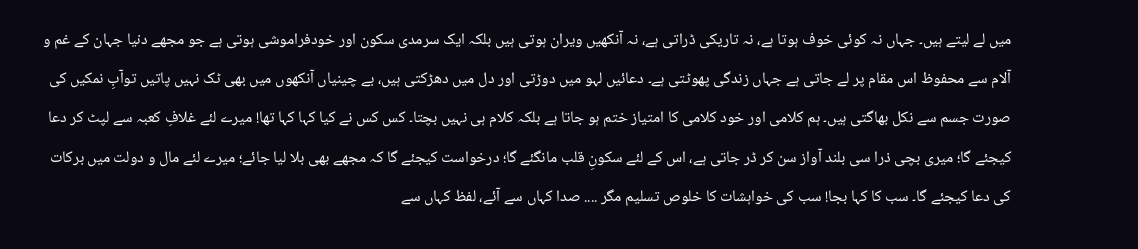میں لے لیتے ہیں۔ جہاں نہ کوئی خوف ہوتا ہے، نہ تاریکی ڈراتی ہے، نہ آنکھیں ویران ہوتی ہیں بلکہ ایک سرمدی سکون اور خودفراموشی ہوتی ہے جو مجھے دنیا جہان کے غم و آلام سے محفوظ اس مقام پر لے جاتی ہے جہاں زندگی پھوٹتی ہے۔ دعائیں لہو میں دوڑتی اور دل میں دھڑکتی ہیں، بے چینیاں آنکھوں میں بھی ٹک نہیں پاتیں توآبِ نمکیں کی صورت جسم سے نکل بھاگتی ہیں۔ ہم کلامی اور خود کلامی کا امتیاز ختم ہو جاتا ہے بلکہ کلام ہی نہیں بچتا۔ کس کس نے کیا کہا کہا تھا! میرے لئے غلافِ کعبہ سے لپٹ کر دعا کیجئے گا؛ میری بچی ذرا سی بلند آواز سن کر ڈر جاتی ہے، اس کے لئے سکونِ قلب مانگئے گا؛ درخواست کیجئے گا کہ مجھے بھی بلا لیا جائے؛ میرے لئے مال و دولت میں برکات کی دعا کیجئے گا۔ سب کا کہا بجا! سب کی خواہشات کا خلوص تسلیم مگر .... صدا کہاں سے آئے، لفظ کہاں سے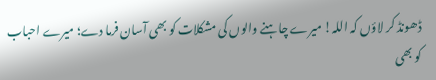ڈھونڈ کر لاؤں کہ اللہ! میرے چاہنے والوں کی مشکلات کو بھی آسان فرما دے؛ میرے احباب کو بھی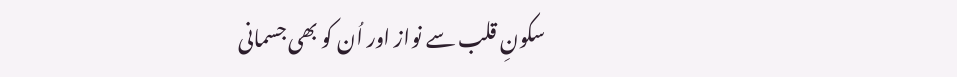سکونِ قلب سے نواز اور اُن کو بھی جسمانی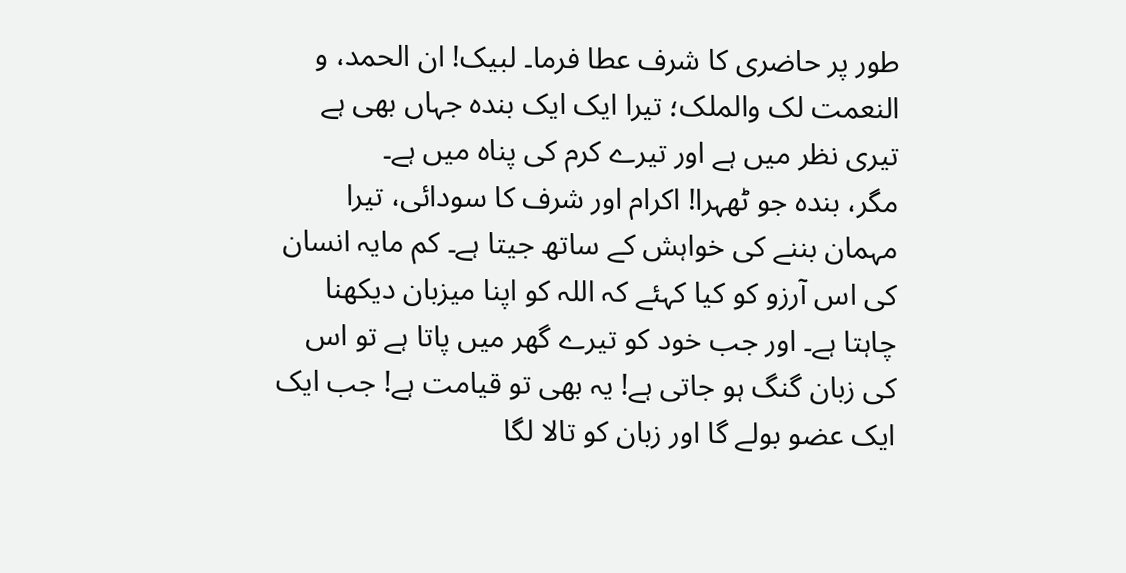طور پر حاضری کا شرف عطا فرما۔ لبیک! ان الحمد، و النعمت لک والملک؛ تیرا ایک ایک بندہ جہاں بھی ہے تیری نظر میں ہے اور تیرے کرم کی پناہ میں ہے۔
مگر، بندہ جو ٹھہرا! اکرام اور شرف کا سودائی، تیرا مہمان بننے کی خواہش کے ساتھ جیتا ہے۔ کم مایہ انسان کی اس آرزو کو کیا کہئے کہ اللہ کو اپنا میزبان دیکھنا چاہتا ہے۔ اور جب خود کو تیرے گھر میں پاتا ہے تو اس کی زبان گنگ ہو جاتی ہے! یہ بھی تو قیامت ہے! جب ایک ایک عضو بولے گا اور زبان کو تالا لگا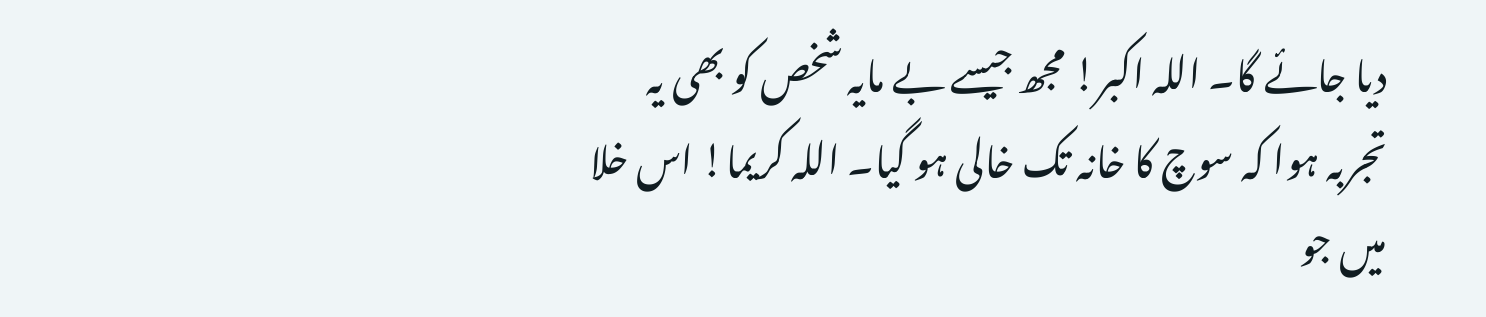دیا جائے گا۔ اللہ اکبر! مجھ جیسے بے مایہ شخص کو بھی یہ تجربہ ہوا کہ سوچ کا خانہ تک خالی ہو گیا۔ اللہ کریما! اس خلا میں جو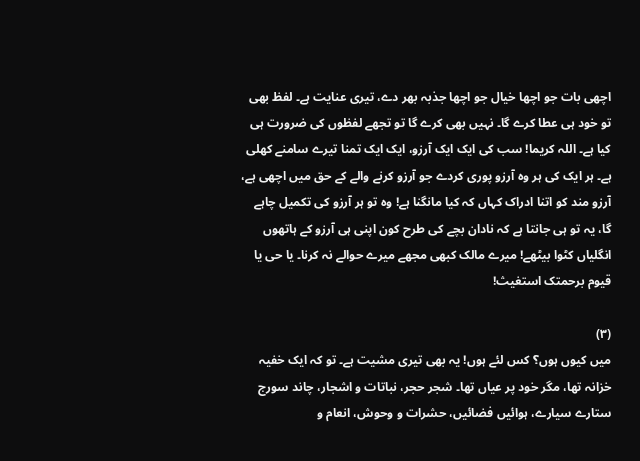اچھی بات جو اچھا خیال جو اچھا جذبہ بھر دے، تیری عنایت ہے۔ لفظ بھی تو خود ہی عطا کرے گا۔ نہیں بھی کرے گا تو تجھے لفظوں کی ضرورت ہی کیا ہے۔ اللہ کریما! سب کی ایک ایک آرزو، ایک ایک تمنا تیرے سامنے کھلی ہے۔ ہر ایک کی ہر وہ آرزو پوری کردے جو آرزو کرنے والے کے حق میں اچھی ہے، آرزو مند کو اتنا ادراک کہاں کہ کیا مانگنا ہے! وہ تو ہر آرزو کی تکمیل چاہے گا، یہ تو ہی جانتا ہے کہ نادان بچے کی طرح کون اپنی ہی آرزو کے ہاتھوں انگلیاں کٹوا بیٹھے! میرے مالک کبھی مجھے میرے حوالے نہ کرنا۔ یا حی یا قیوم برحمتک استغیث!

(۳)
میں کیوں ہوں؟ کس لئے ہوں! یہ بھی تیری مشیت ہے۔ تو کہ ایک خفیہ خزانہ تھا، مگر خود پر عیاں تھا۔ شجر حجر، نباتات و اشجار، چاند سورج ستارے سیارے، ہوائیں فضائیں، حشرات و وحوش، انعام و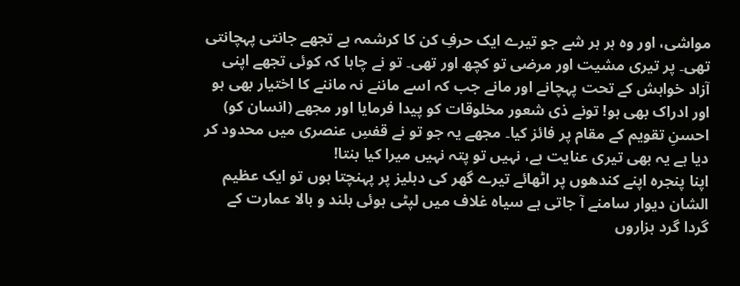مواشی، اور وہ ہر ہر شے جو تیرے ایک حرفِ کن کا کرشمہ ہے تجھے جانتی پہچانتی تھی۔ پر تیری مشیت اور مرضی تو کچھ اور تھی۔ تو نے چاہا کہ کوئی تجھے اپنی آزاد خواہش کے تحت پہچانے اور مانے جب کہ اسے ماننے نہ ماننے کا اختیار بھی ہو اور ادراک بھی ہو! تونے ذی شعور مخلوقات کو پیدا فرمایا اور مجھے (انسان کو) احسنِ تقویم کے مقام پر فائز کیا۔ مجھے یہ جو تو نے قفسِ عنصری میں محدود کر دیا ہے یہ بھی تیری عنایت ہے، نہیں تو پتہ نہیں میرا کیا بنتا!
اپنا پنجرہ اپنے کندھوں پر اٹھائے تیرے گھر کی دہلیز پر پہنچتا ہوں تو ایک عظیم الشان دیوار سامنے آ جاتی ہے سیاہ غلاف میں لپٹی ہوئی بلند و بالا عمارت کے گردا گرد ہزاروں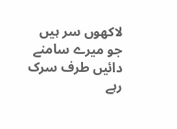لاکھوں سر ہیں جو میرے سامنے دائیں طرف سرک رہے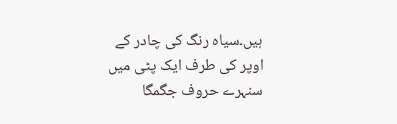ہیں۔سیاہ رنگ کی چادر کے اوپر کی طرف ایک پٹی میں سنہرے حروف جگمگا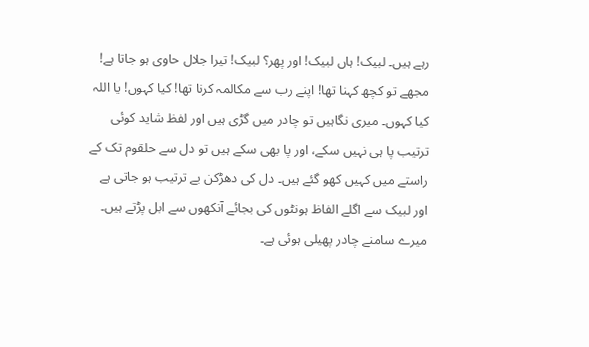رہے ہیں۔ لبیک! ہاں لبیک! اور پھر؟ لبیک! تیرا جلال حاوی ہو جاتا ہے! مجھے تو کچھ کہنا تھا! اپنے رب سے مکالمہ کرنا تھا! کیا کہوں! یا اللہ کیا کہوں۔ میری نگاہیں تو چادر میں گڑی ہیں اور لفظ شاید کوئی ترتیب پا ہی نہیں سکے، اور پا بھی سکے ہیں تو دل سے حلقوم تک کے راستے میں کہیں کھو گئے ہیں۔ دل کی دھڑکن بے ترتیب ہو جاتی ہے اور لبیک سے اگلے الفاظ ہونٹوں کی بجائے آنکھوں سے ابل پڑتے ہیں۔ میرے سامنے چادر پھیلی ہوئی ہے۔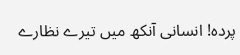پردہ! انسانی آنکھ میں تیرے نظارے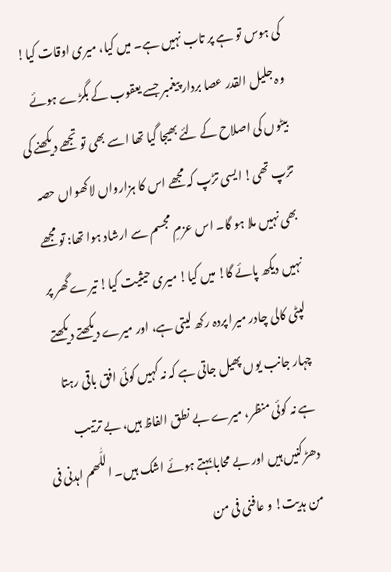کی ہوس تو ہے پر تاب نہیں ہے۔ میں کیا، میری اوقات کیا! وہ جلیل القدر عصا بردار پیغمبر جسے یعقوب کے بگڑے ہوئے بیٹوں کی اصلاح کے لئے بھیجا گیا تھا اسے بھی تو تجھے دیکھنے کی تڑپ تھی! ایسی تڑپ کہ مجھے اس کا ہزارواں لاکھواں حصہ بھی نہیں ملا ہو گا۔ اس عزمِ مجسم سے ارشاد ہوا تھا: تو مجھے نہیں دیکھ پائے گا! میں کیا! میری حیثیت کیا! تیرے گھر پر لپٹی کالی چادر میرا پردہ رکھ لیتی ہے، اور میرے دیکھتے دیکھتے چہار جانب یوں پھیل جاتی ہے کہ نہ کہیں کوئی افق باقی رہتا ہے نہ کوئی منظر، میرے بے نطق الفاظ ہیں، بے ترتیب دھڑکنیں ہیں اور بے محابا بہتے ہوئے اشک ہیں۔ اللّٰھم اہدنی فی من ہدیت! و عافنی فی من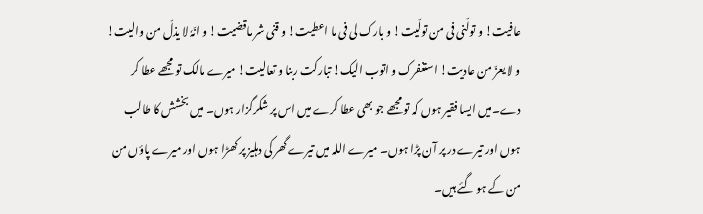عافیت! و تولّنی فی من تولّیت! و بارک لی فی ما اعطیت! و قنی شر ماقضیت! و انّہٗ لا یذلّ من والیت! و لا یعزّ من عادیت! استغفرک و اتوب الیک! تبارکت ربنا و تعالیت! میرے مالک تو مجھے عطا کر دے۔میں ایسا فقیر ہوں کہ تو مجھے جو بھی عطا کرے میں اس پر شکرگزار ہوں۔ میں بخشش کا طالب ہوں اور تیرے در پر آن پڑا ہوں۔ میرے اللہ میں تیرے گھر کی دہلیز پر کھڑا ہوں اور میرے پاؤں من من کے ہو گئے ہیں۔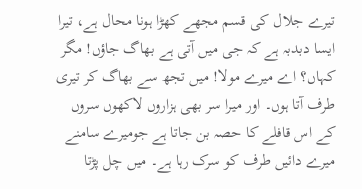تیرے جلال کی قسم مجھے کھڑا ہونا محال ہے، تیرا ایسا دبدبہ ہے کہ جی میں آتی ہے بھاگ جاؤں! مگر کہاں؟ اے میرے مولا! میں تجھ سے بھاگ کر تیری طرف آتا ہوں۔ اور میرا سر بھی ہزاروں لاکھوں سروں کے اس قافلے کا حصہ بن جاتا ہے جومیرے سامنے میرے دائیں طرف کو سرک رہا ہے۔ میں چل پڑتا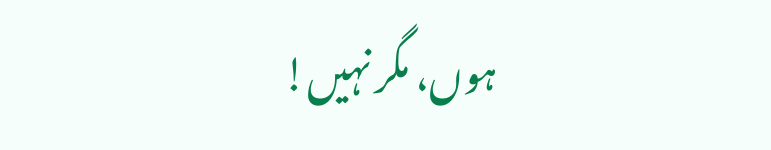ہوں، مگر نہیں!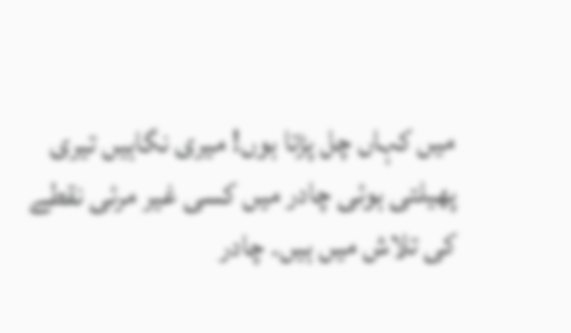میں کہاں چل پڑتا ہوں! میری نگاہیں تیری پھیلتی ہوئی چادر میں کسی غیر مرئی نقطے کی تلاش میں ہیں۔ چادر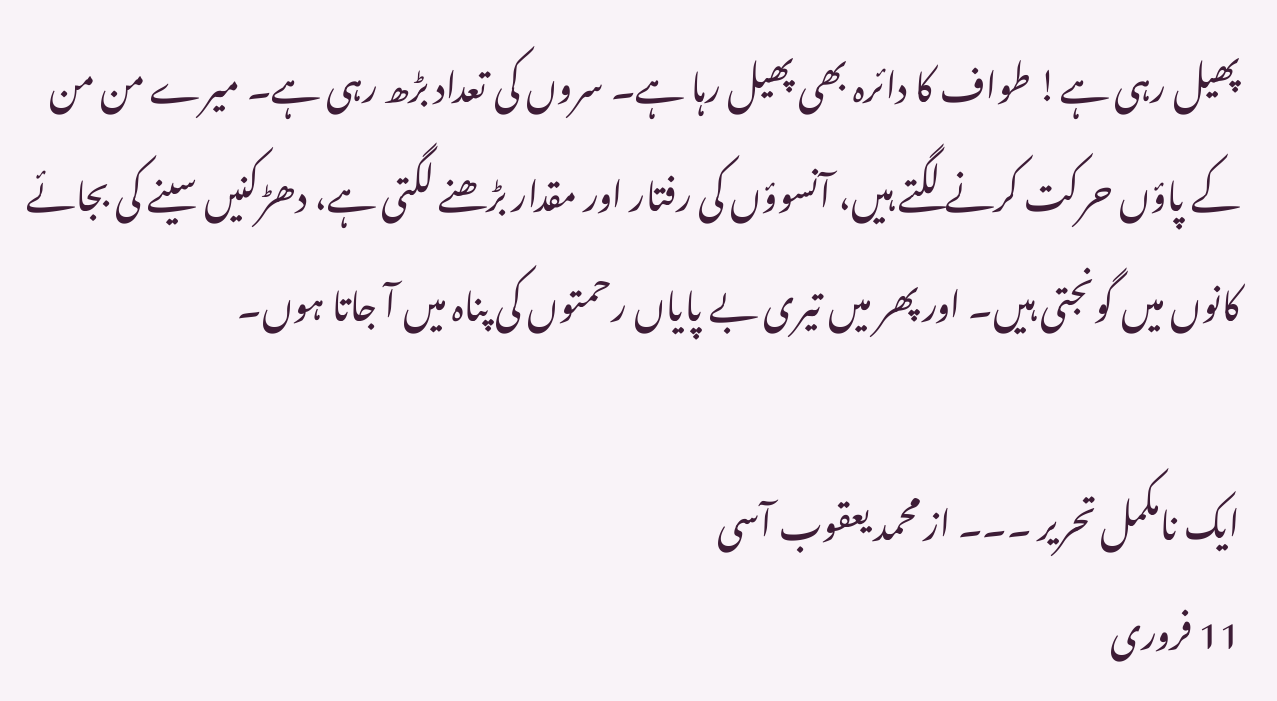پھیل رہی ہے! طواف کا دائرہ بھی پھیل رہا ہے۔ سروں کی تعداد بڑھ رہی ہے۔ میرے من من کے پاؤں حرکت کرنے لگتے ہیں، آنسوؤں کی رفتار اور مقدار بڑھنے لگتی ہے، دھڑکنیں سینے کی بجائے کانوں میں گونجتی ہیں۔ اور پھر میں تیری بے پایاں رحمتوں کی پناہ میں آ جاتا ہوں۔

ایک نامکمل تحریر ۔۔۔ از محمد یعقوب آسی
11 فروری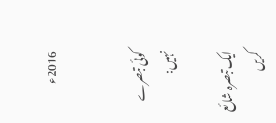2016ء


کوئی تبصرے نہیں:

ایک تبصرہ شائع کریں